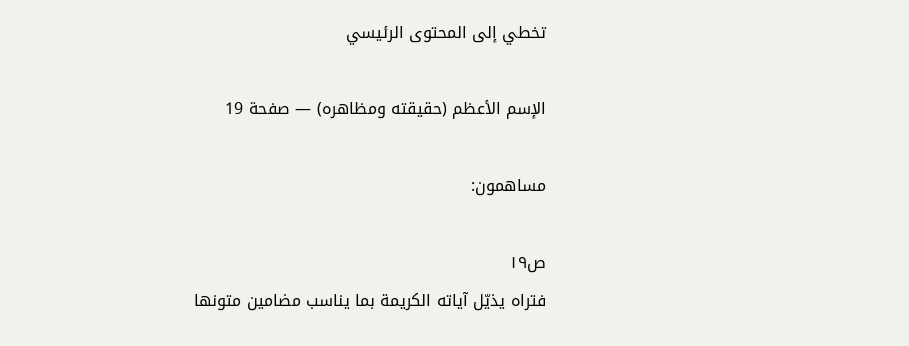تخطي إلى المحتوى الرئيسي

الإسم الأعظم (حقيقته ومظاهره) — صفحة 19

مساهمون:

ص١٩
فتراه يذيّل آياته الكريمة بما يناسب مضامين متونها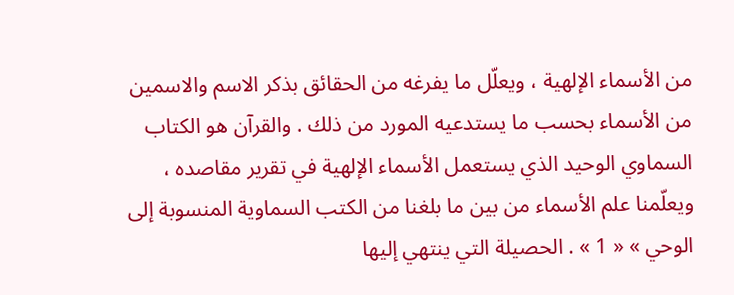من الأسماء الإلهية ، ويعلّل ما يفرغه من الحقائق بذكر الاسم والاسمين من الأسماء بحسب ما يستدعيه المورد من ذلك . والقرآن هو الكتاب السماوي الوحيد الذي يستعمل الأسماء الإلهية في تقرير مقاصده ، ويعلّمنا علم الأسماء من بين ما بلغنا من الكتب السماوية المنسوبة إلى الوحي » « 1 » . الحصيلة التي ينتهي إليها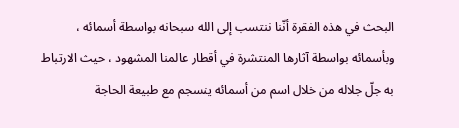البحث في هذه الفقرة أنّنا ننتسب إلى الله سبحانه بواسطة أسمائه ، وبأسمائه بواسطة آثارها المنتشرة في أقطار عالمنا المشهود ، حيث الارتباط به جلّ جلاله من خلال اسم من أسمائه ينسجم مع طبيعة الحاجة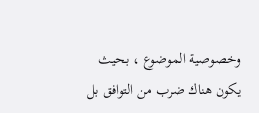وخصوصية الموضوع ، بحيث يكون هناك ضرب من التوافق بل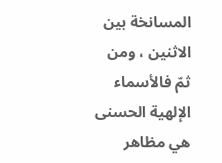المسانخة بين الاثنين ، ومن ثمّ فالأسماء الإلهية الحسنى هي مظاهر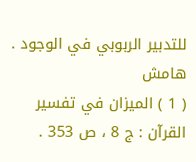للتدبير الربوبي في الوجود .
هامش
( 1 ) الميزان في تفسير القرآن : ج 8 ، ص 353 .